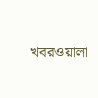খবরওয়ালা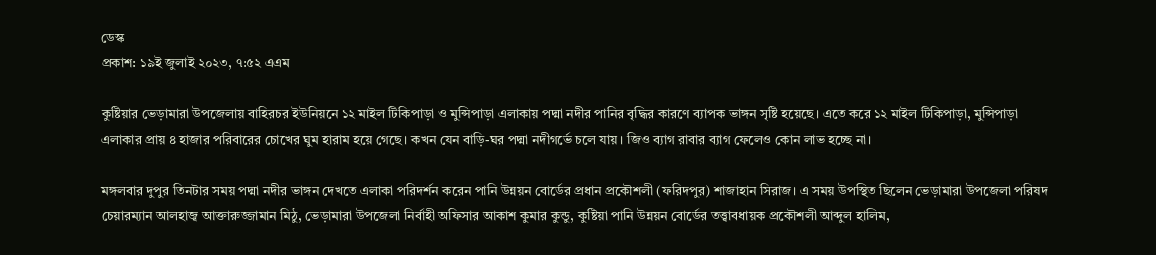ডেস্ক
প্রকাশ: ১৯ই জুলাই ২০২৩, ৭:৫২ এএম

কুষ্টিয়ার ভেড়ামারা উপজেলায় বাহিরচর ইউনিয়নে ১২ মাইল টিকিপাড়া ও মুন্সিপাড়া এলাকায় পদ্মা নদীর পানির বৃদ্ধির কারণে ব্যাপক ভাঙ্গন সৃষ্টি হয়েছে। এতে করে ১২ মাইল টিকিপাড়া, মুন্সিপাড়া এলাকার প্রায় ৪ হাজার পরিবারের চোখের ঘুম হারাম হয়ে গেছে। কখন যেন বাড়ি-ঘর পদ্মা নদীগর্ভে চলে যায়। জিও ব্যাগ রাবার ব্যাগ ফেলেও কোন লাভ হচ্ছে না।

মঙ্গলবার দুপুর তিনটার সময় পদ্মা নদীর ভাঙ্গন দেখতে এলাকা পরিদর্শন করেন পানি উন্নয়ন বোর্ডের প্রধান প্রকৌশলী (ফরিদপুর) শাজাহান সিরাজ। এ সময় উপস্থিত ছিলেন ভেড়ামারা উপজেলা পরিষদ চেয়ারম্যান আলহাজ্ব আক্তারুজ্জামান মিঠু, ভেড়ামারা উপজেলা নির্বাহী অফিসার আকাশ কুমার কুন্ডু, কুষ্টিয়া পানি উন্নয়ন বোর্ডের তত্ত্বাবধায়ক প্রকৌশলী আব্দুল হালিম,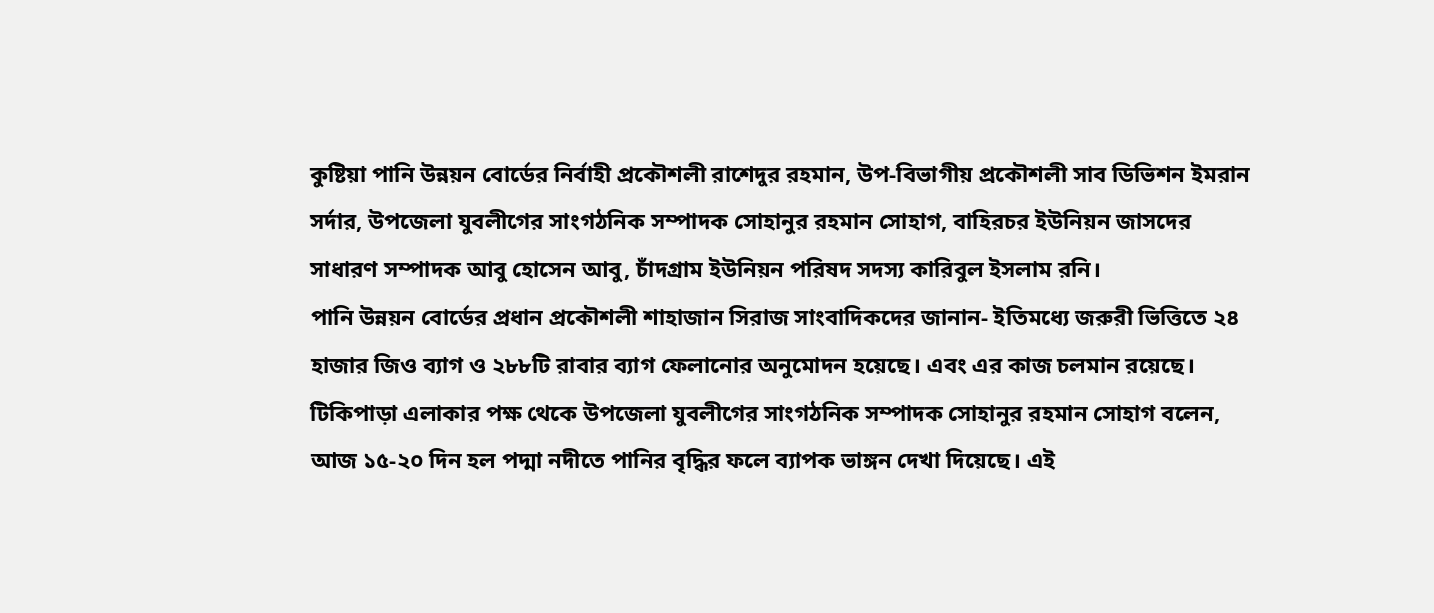কুষ্টিয়া পানি উন্নয়ন বোর্ডের নির্বাহী প্রকৌশলী রাশেদুর রহমান, উপ-বিভাগীয় প্রকৌশলী সাব ডিভিশন ইমরান সর্দার, উপজেলা যুবলীগের সাংগঠনিক সম্পাদক সোহানুর রহমান সোহাগ, বাহিরচর ইউনিয়ন জাসদের সাধারণ সম্পাদক আবু হোসেন আবু, চাঁদগ্রাম ইউনিয়ন পরিষদ সদস্য কারিবুল ইসলাম রনি।
পানি উন্নয়ন বোর্ডের প্রধান প্রকৌশলী শাহাজান সিরাজ সাংবাদিকদের জানান- ইতিমধ্যে জরুরী ভিত্তিতে ২৪ হাজার জিও ব্যাগ ও ২৮৮টি রাবার ব্যাগ ফেলানোর অনুমোদন হয়েছে। এবং এর কাজ চলমান রয়েছে।
টিকিপাড়া এলাকার পক্ষ থেকে উপজেলা যুবলীগের সাংগঠনিক সম্পাদক সোহানুর রহমান সোহাগ বলেন, আজ ১৫-২০ দিন হল পদ্মা নদীতে পানির বৃদ্ধির ফলে ব্যাপক ভাঙ্গন দেখা দিয়েছে। এই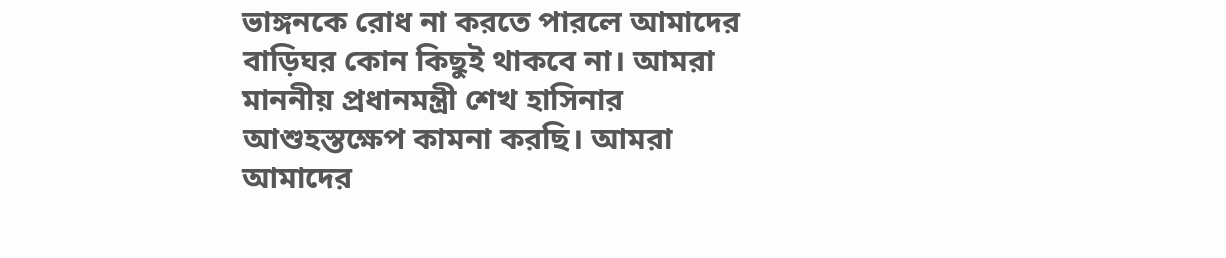ভাঙ্গনকে রোধ না করতে পারলে আমাদের বাড়িঘর কোন কিছুই থাকবে না। আমরা মাননীয় প্রধানমন্ত্রী শেখ হাসিনার আশুহস্তক্ষেপ কামনা করছি। আমরা আমাদের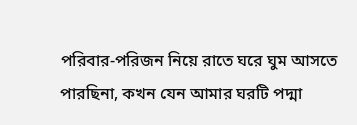পরিবার-পরিজন নিয়ে রাতে ঘরে ঘুম আসতে পারছিনা, কখন যেন আমার ঘরটি পদ্মা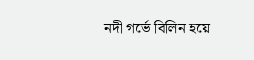নদী গর্ভে বিলিন হয়ে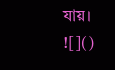যায়।
![]()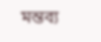মন্তব্য